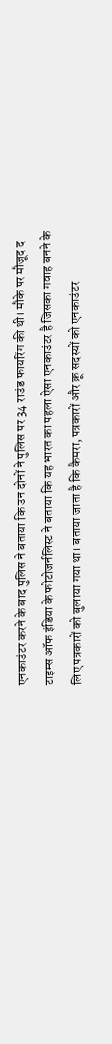एनकाउंटर करने के बाद पुलिस ने बताया कि उन दोनों ने पुलिस पर 34 राउंड फायरिंग की थी। मौके पर मौजूद द टाइम्स ऑफ इंडिया के फोटोजर्नलिस्ट ने बताया कि यह भारत का पहला ऐसा एनकाउंटर है जिसका गवाह बनने के लिए पत्रकारों को बुलाया गया था। बताया जाता है कि कैमरा, पत्रकारों और क्रू सदस्यों को एनकाउंटर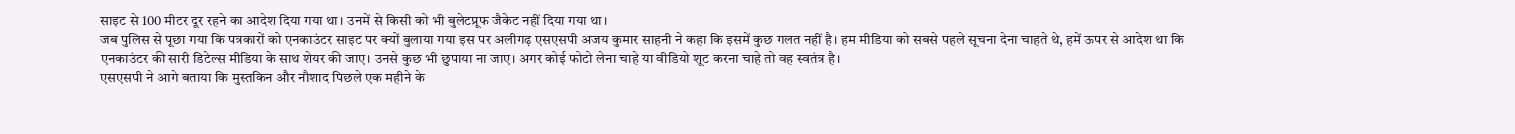साइट से 100 मीटर दूर रहने का आदेश दिया गया था। उनमें से किसी को भी बुलेटप्रूफ जैकेट नहीं दिया गया था।
जब पुलिस से पूछा गया कि पत्रकारों को एनकाउंटर साइट पर क्यों बुलाया गया इस पर अलीगढ़ एसएसपी अजय कुमार साहनी ने कहा कि इसमें कुछ गलत नहीं है। हम मीडिया को सबसे पहले सूचना देना चाहते थे, हमें ऊपर से आदेश था कि एनकाउंटर की सारी डिटेल्स मीडिया के साथ शेयर की जाए। उनसे कुछ भी छुपाया ना जाए। अगर कोई फोटो लेना चाहे या वीडियो शूट करना चाहे तो वह स्वतंत्र है।
एसएसपी ने आगे बताया कि मुस्तकिन और नौशाद पिछले एक महीने के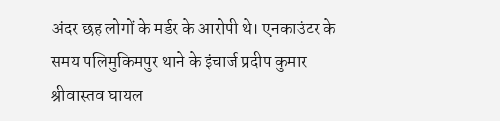अंदर छह लोगों के मर्डर के आरोपी थे। एनकाउंटर के समय पलिमुकिमपुर थाने के इंचार्ज प्रदीप कुमार श्रीवास्तव घायल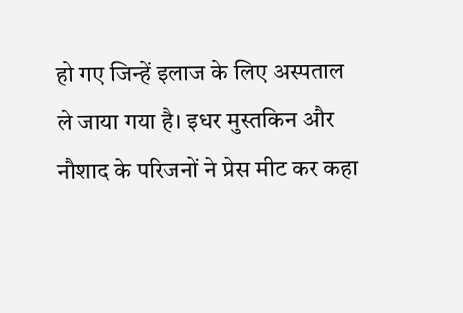हो गए जिन्हें इलाज के लिए अस्पताल ले जाया गया है। इधर मुस्तकिन और नौशाद के परिजनों ने प्रेस मीट कर कहा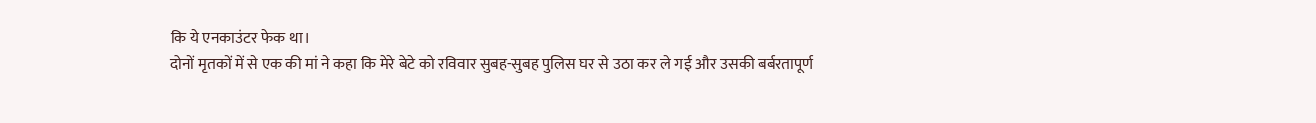कि ये एनकाउंटर फेक था।
दोनों मृतकों में से एक की मां ने कहा कि मेरे बेटे को रविवार सुबह-सुबह पुलिस घर से उठा कर ले गई और उसकी बर्बरतापूर्ण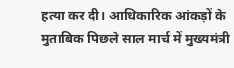हत्या कर दी। आधिकारिक आंकड़ों के मुताबिक पिछले साल मार्च में मुख्यमंत्री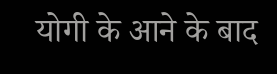योगी के आने के बाद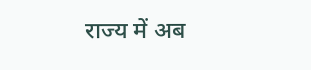राज्य में अब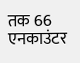तक 66 एनकाउंटर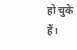हो चुके हैं।